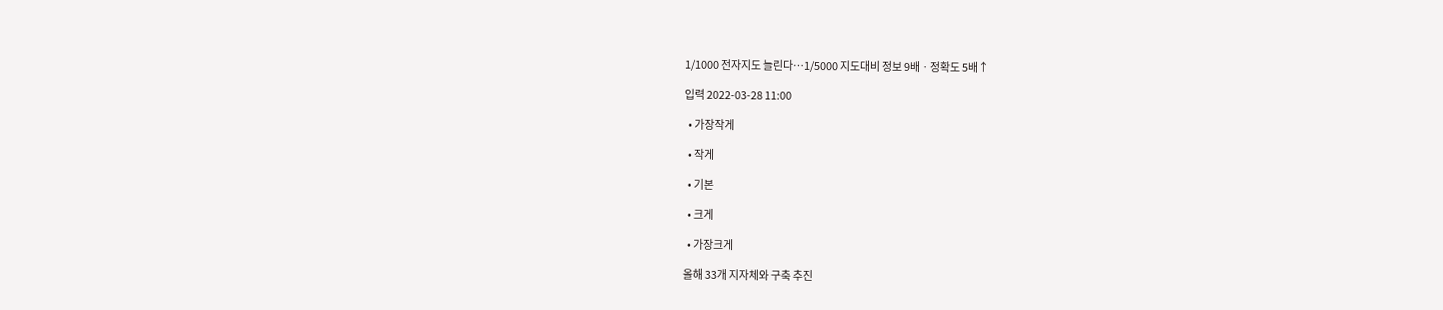1/1000 전자지도 늘린다…1/5000 지도대비 정보 9배ㆍ정확도 5배↑

입력 2022-03-28 11:00

  • 가장작게

  • 작게

  • 기본

  • 크게

  • 가장크게

올해 33개 지자체와 구축 추진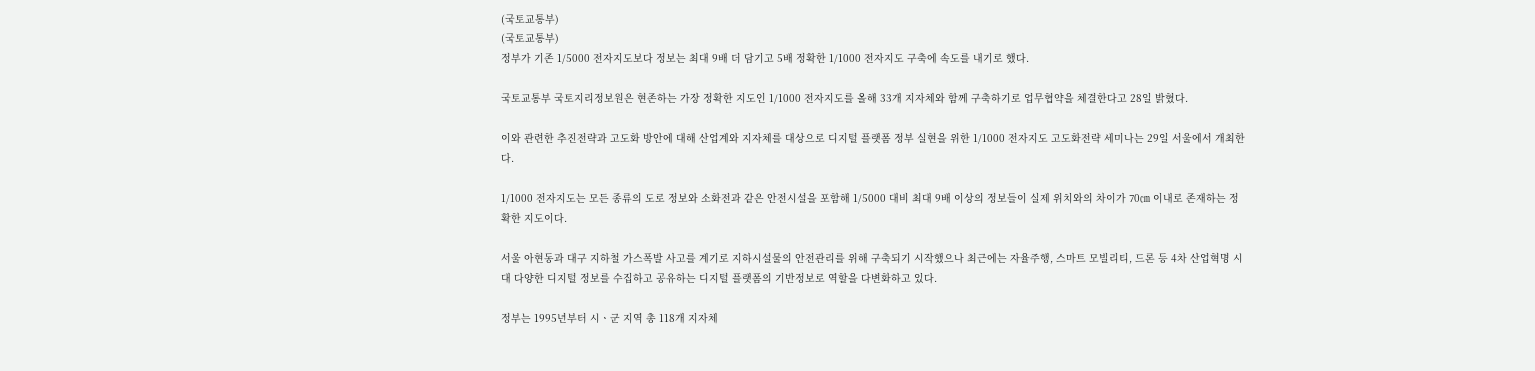(국토교통부)
(국토교통부)
정부가 기존 1/5000 전자지도보다 정보는 최대 9배 더 담기고 5배 정확한 1/1000 전자지도 구축에 속도를 내기로 했다.

국토교통부 국토지리정보원은 현존하는 가장 정확한 지도인 1/1000 전자지도를 올해 33개 지자체와 함께 구축하기로 업무협약을 체결한다고 28일 밝혔다.

이와 관련한 추진전략과 고도화 방안에 대해 산업계와 지자체를 대상으로 디지털 플랫폼 정부 실현을 위한 1/1000 전자지도 고도화전략 세미나는 29일 서울에서 개최한다.

1/1000 전자지도는 모든 종류의 도로 정보와 소화전과 같은 안전시설을 포함해 1/5000 대비 최대 9배 이상의 정보들이 실제 위치와의 차이가 70㎝ 이내로 존재하는 정확한 지도이다.

서울 아현동과 대구 지하철 가스폭발 사고를 계기로 지하시설물의 안전관리를 위해 구축되기 시작했으나 최근에는 자율주행, 스마트 모빌리티, 드론 등 4차 산업혁명 시대 다양한 디지털 정보를 수집하고 공유하는 디지털 플랫폼의 기반정보로 역할을 다변화하고 있다.

정부는 1995년부터 시ㆍ군 지역 총 118개 지자체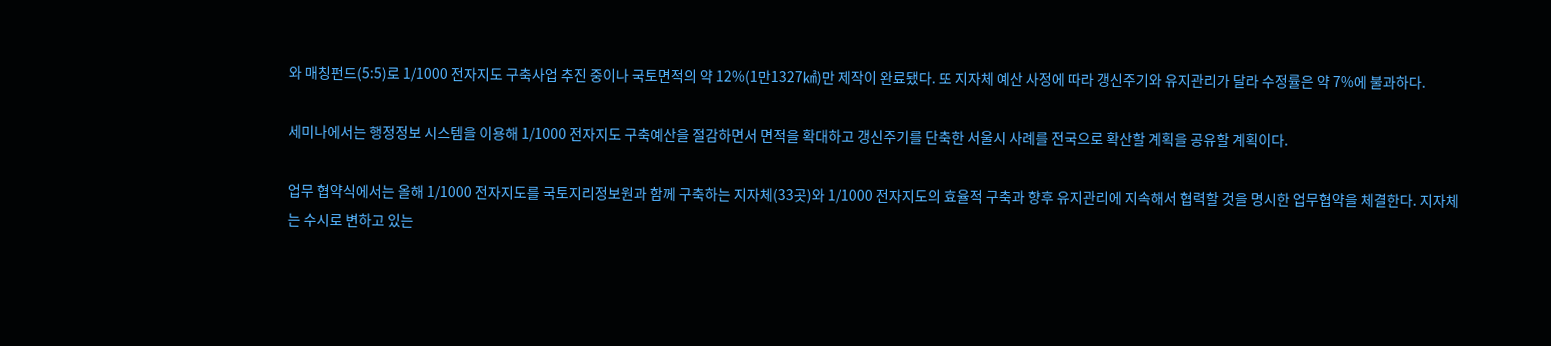와 매칭펀드(5:5)로 1/1000 전자지도 구축사업 추진 중이나 국토면적의 약 12%(1만1327㎢)만 제작이 완료됐다. 또 지자체 예산 사정에 따라 갱신주기와 유지관리가 달라 수정률은 약 7%에 불과하다.

세미나에서는 행정정보 시스템을 이용해 1/1000 전자지도 구축예산을 절감하면서 면적을 확대하고 갱신주기를 단축한 서울시 사례를 전국으로 확산할 계획을 공유할 계획이다.

업무 협약식에서는 올해 1/1000 전자지도를 국토지리정보원과 함께 구축하는 지자체(33곳)와 1/1000 전자지도의 효율적 구축과 향후 유지관리에 지속해서 협력할 것을 명시한 업무협약을 체결한다. 지자체는 수시로 변하고 있는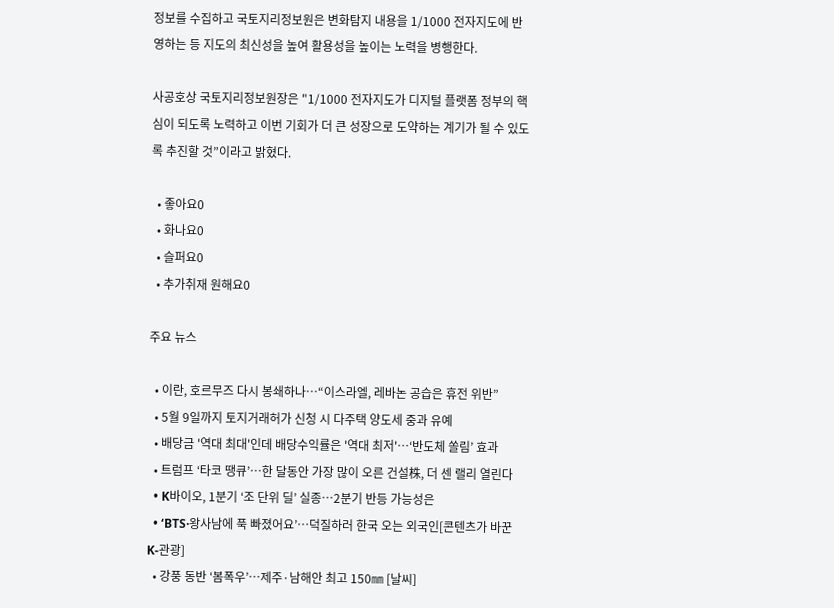정보를 수집하고 국토지리정보원은 변화탐지 내용을 1/1000 전자지도에 반영하는 등 지도의 최신성을 높여 활용성을 높이는 노력을 병행한다.

사공호상 국토지리정보원장은 "1/1000 전자지도가 디지털 플랫폼 정부의 핵심이 되도록 노력하고 이번 기회가 더 큰 성장으로 도약하는 계기가 될 수 있도록 추진할 것”이라고 밝혔다.

  • 좋아요0
  • 화나요0
  • 슬퍼요0
  • 추가취재 원해요0

주요 뉴스

  • 이란, 호르무즈 다시 봉쇄하나⋯“이스라엘, 레바논 공습은 휴전 위반”
  • 5월 9일까지 토지거래허가 신청 시 다주택 양도세 중과 유예
  • 배당금 '역대 최대'인데 배당수익률은 '역대 최저'⋯‘반도체 쏠림’ 효과
  • 트럼프 ‘타코 땡큐’…한 달동안 가장 많이 오른 건설株, 더 센 랠리 열린다
  • K바이오, 1분기 ‘조 단위 딜’ 실종…2분기 반등 가능성은
  • ‘BTS·왕사남에 푹 빠졌어요’…덕질하러 한국 오는 외국인[콘텐츠가 바꾼 K-관광]
  • 강풍 동반 ‘봄폭우’…제주·남해안 최고 150㎜ [날씨]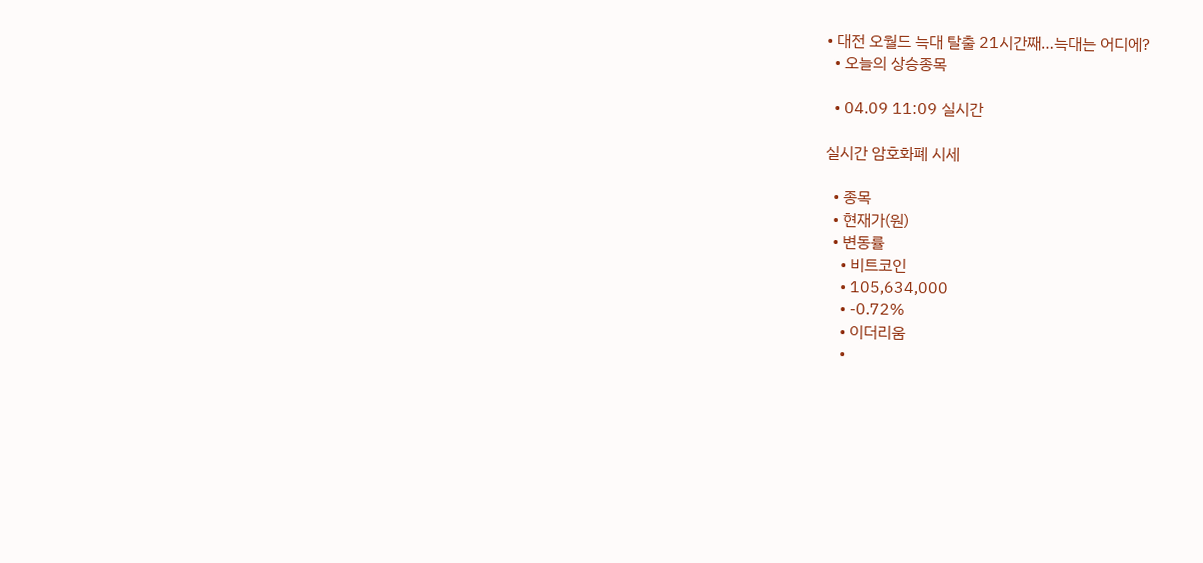• 대전 오월드 늑대 탈출 21시간째…늑대는 어디에?
  • 오늘의 상승종목

  • 04.09 11:09 실시간

실시간 암호화폐 시세

  • 종목
  • 현재가(원)
  • 변동률
    • 비트코인
    • 105,634,000
    • -0.72%
    • 이더리움
    •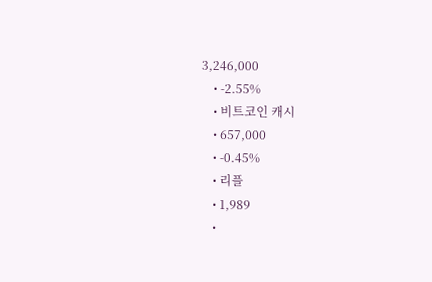3,246,000
    • -2.55%
    • 비트코인 캐시
    • 657,000
    • -0.45%
    • 리플
    • 1,989
    •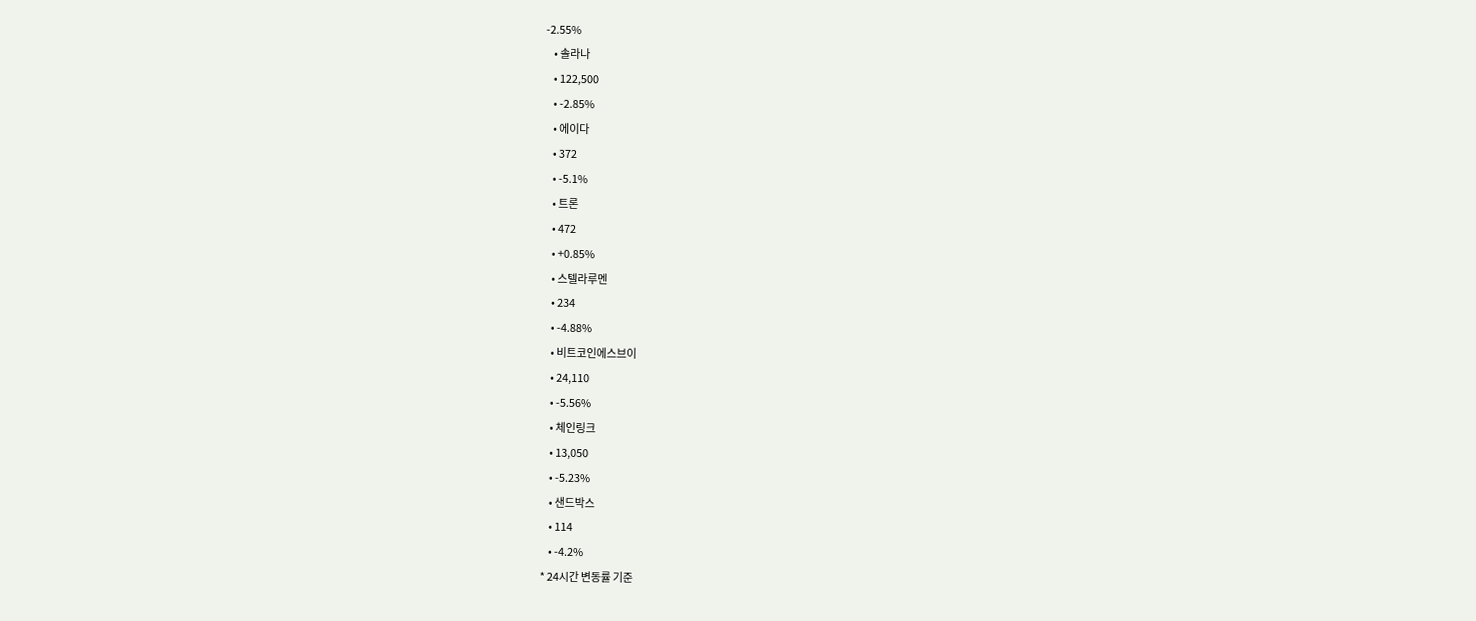-2.55%
    • 솔라나
    • 122,500
    • -2.85%
    • 에이다
    • 372
    • -5.1%
    • 트론
    • 472
    • +0.85%
    • 스텔라루멘
    • 234
    • -4.88%
    • 비트코인에스브이
    • 24,110
    • -5.56%
    • 체인링크
    • 13,050
    • -5.23%
    • 샌드박스
    • 114
    • -4.2%
* 24시간 변동률 기준